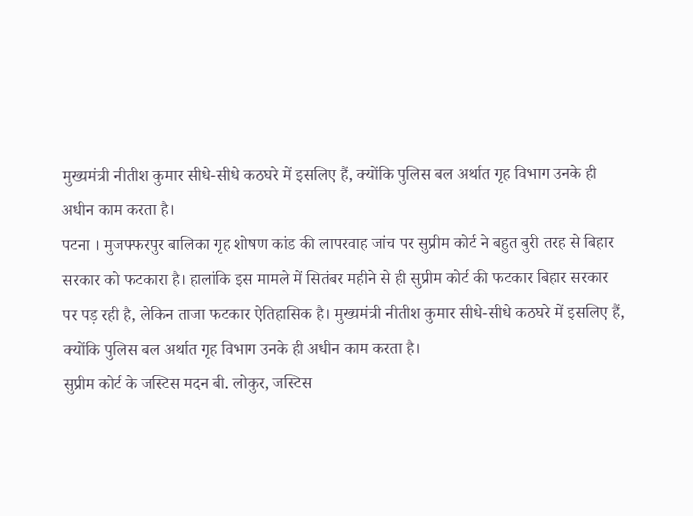मुख्यमंत्री नीतीश कुमार सीधे-सीधे कठघरे में इसलिए हैं, क्योंकि पुलिस बल अर्थात गृह विभाग उनके ही अधीन काम करता है।
पटना । मुजफ्फरपुर बालिका गृह शोषण कांड की लापरवाह जांच पर सुप्रीम कोर्ट ने बहुत बुरी तरह से बिहार सरकार को फटकारा है। हालांकि इस मामले में सितंबर महीने से ही सुप्रीम कोर्ट की फटकार बिहार सरकार पर पड़ रही है, लेकिन ताजा फटकार ऐतिहासिक है। मुख्यमंत्री नीतीश कुमार सीधे-सीधे कठघरे में इसलिए हैं, क्योंकि पुलिस बल अर्थात गृह विभाग उनके ही अधीन काम करता है।
सुप्रीम कोर्ट के जस्टिस मदन बी. लोकुर, जस्टिस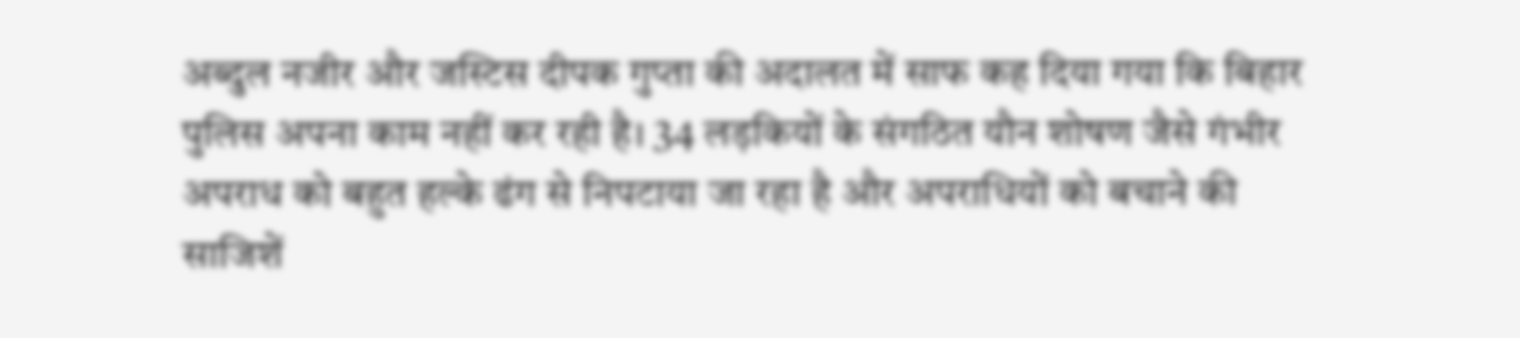अब्दुल नजीर और जस्टिस दीपक गुप्ता की अदालत में साफ कह दिया गया कि बिहार पुलिस अपना काम नहीं कर रही है। 34 लड़कियों के संगठित यौन शोषण जैसे गंभीर अपराध को बहुत हल्के ढंग से निपटाया जा रहा है और अपराधियों को बचाने की साजिशें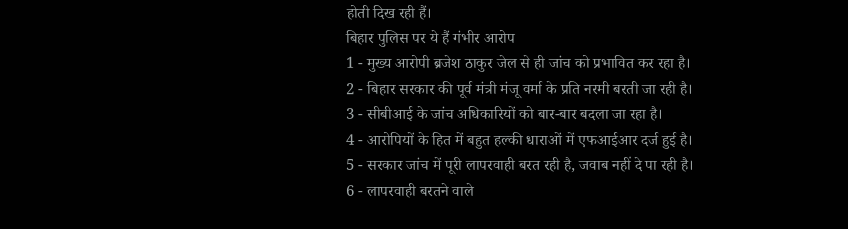होती दिख रही हैं।
बिहार पुलिस पर ये हैं गंभीर आरोप
1 - मुख्य आरोपी ब्रजेश ठाकुर जेल से ही जांच को प्रभावित कर रहा है।
2 - बिहार सरकार की पूर्व मंत्री मंजू वर्मा के प्रति नरमी बरती जा रही है।
3 - सीबीआई के जांच अधिकारियों को बार-बार बदला जा रहा है।
4 - आरोपियों के हित में बहुत हल्की धाराओं में एफआईआर दर्ज हुई है।
5 - सरकार जांच में पूरी लापरवाही बरत रही है, जवाब नहीं दे पा रही है।
6 - लापरवाही बरतने वाले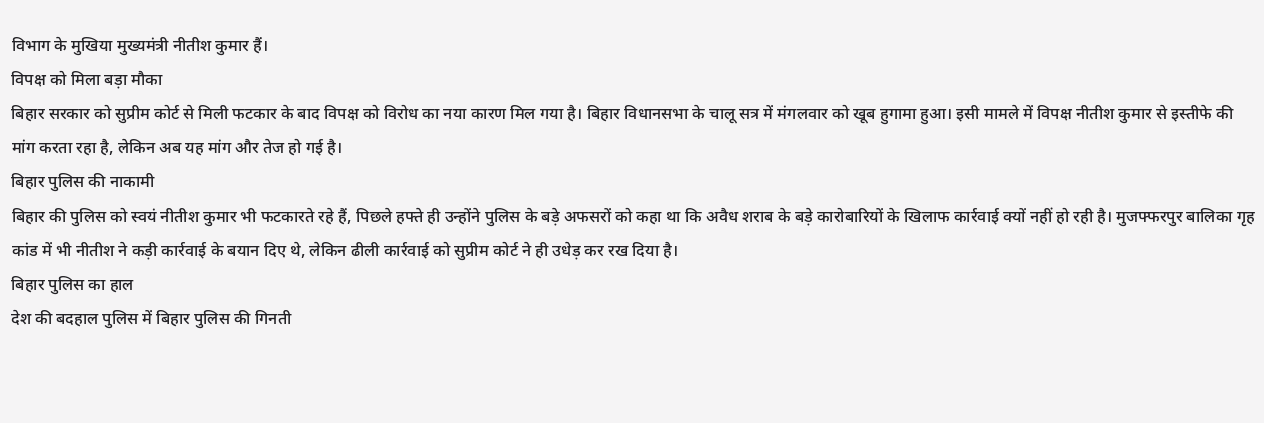विभाग के मुखिया मुख्यमंत्री नीतीश कुमार हैं।
विपक्ष को मिला बड़ा मौका
बिहार सरकार को सुप्रीम कोर्ट से मिली फटकार के बाद विपक्ष को विरोध का नया कारण मिल गया है। बिहार विधानसभा के चालू सत्र में मंगलवार को खूब हुगामा हुआ। इसी मामले में विपक्ष नीतीश कुमार से इस्तीफे की मांग करता रहा है, लेकिन अब यह मांग और तेज हो गई है।
बिहार पुलिस की नाकामी
बिहार की पुलिस को स्वयं नीतीश कुमार भी फटकारते रहे हैं, पिछले हफ्ते ही उन्होंने पुलिस के बड़े अफसरों को कहा था कि अवैध शराब के बड़े कारोबारियों के खिलाफ कार्रवाई क्यों नहीं हो रही है। मुजफ्फरपुर बालिका गृह कांड में भी नीतीश ने कड़ी कार्रवाई के बयान दिए थे, लेकिन ढीली कार्रवाई को सुप्रीम कोर्ट ने ही उधेड़ कर रख दिया है।
बिहार पुलिस का हाल
देश की बदहाल पुलिस में बिहार पुलिस की गिनती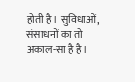होती है। सुविधाओं, संसाधनों का तो अकाल-सा है है।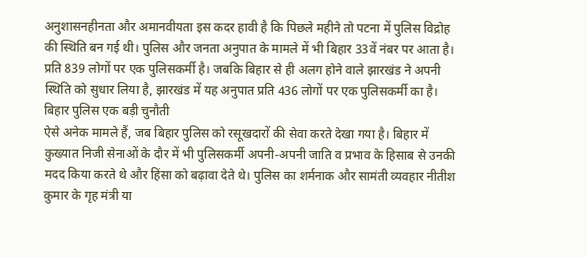अनुशासनहीनता और अमानवीयता इस कदर हावी है कि पिछले महीने तो पटना में पुलिस विद्रोह की स्थिति बन गई थी। पुलिस और जनता अनुपात के मामले में भी बिहार 33वें नंबर पर आता है। प्रति 839 लोगों पर एक पुलिसकर्मी है। जबकि बिहार से ही अलग होने वाले झारखंड ने अपनी स्थिति को सुधार लिया है, झारखंड में यह अनुपात प्रति 436 लोगों पर एक पुलिसकर्मी का है।
बिहार पुलिस एक बड़ी चुनौती
ऐसे अनेक मामले हैं, जब बिहार पुलिस को रसूखदारों की सेवा करते देखा गया है। बिहार में कुख्यात निजी सेनाओं के दौर में भी पुलिसकर्मी अपनी-अपनी जाति व प्रभाव के हिसाब से उनकी मदद किया करते थे और हिंसा को बढ़ावा देते थे। पुलिस का शर्मनाक और सामंती व्यवहार नीतीश कुमार के गृह मंत्री या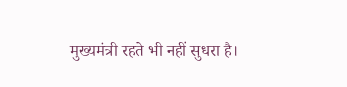मुख्यमंत्री रहते भी नहीं सुधरा है।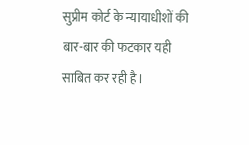सुप्रीम कोर्ट के न्यायाधीशों की बार-बार की फटकार यही साबित कर रही है।